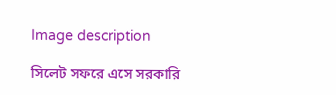Image description

সিলেট সফরে এসে সরকারি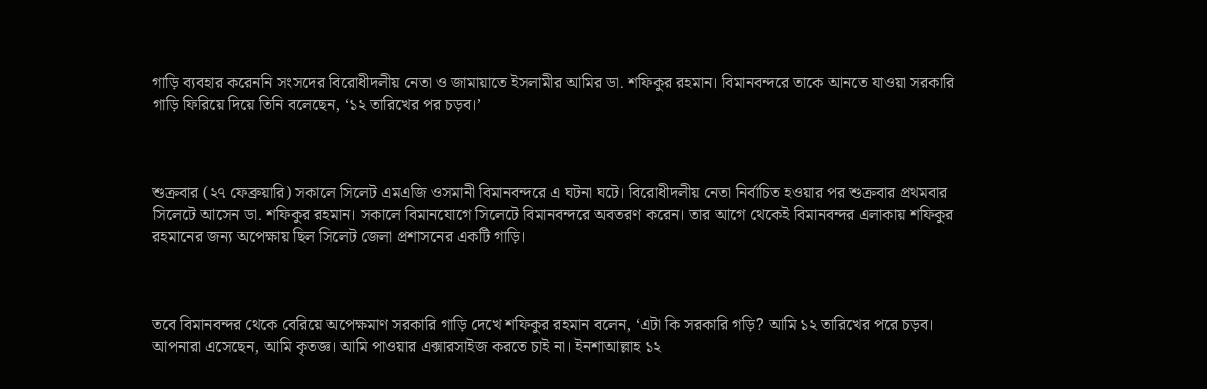গাড়ি ব্যবহার করেননি সংসদের বিরোধীদলীয় নেতা ও জামায়াতে ইসলামীর আমির ডা. শফিকুর রহমান। বিমানবন্দরে তাকে আনতে যাওয়া সরকারি গাড়ি ফিরিয়ে দিয়ে তিনি বলেছেন, ‘১২ তারিখের পর চড়ব।’



শুক্রবার (২৭ ফেব্রুয়ারি) সকালে সিলেট এমএজি ওসমানী বিমানবন্দরে এ ঘটনা ঘটে। বিরোধীদলীয় নেতা নির্বাচিত হওয়ার পর শুক্রবার প্রথমবার সিলেটে আসেন ডা. শফিকুর রহমান। সকালে বিমানযোগে সিলেটে বিমানবন্দরে অবতরণ করেন। তার আগে থেকেই বিমানবন্দর এলাকায় শফিকুর রহমানের জন্য অপেক্ষায় ছিল সিলেট জেলা প্রশাসনের একটি গাড়ি।



তবে বিমানবন্দর থেকে বেরিয়ে অপেক্ষমাণ সরকারি গাড়ি দেখে শফিকুর রহমান বলেন, ‘এটা কি সরকারি গড়ি? আমি ১২ তারিখের পরে চড়ব। আপনারা এসেছেন, আমি কৃতজ্ঞ। আমি পাওয়ার এক্সারসাইজ করতে চাই না। ইনশাআল্লাহ ১২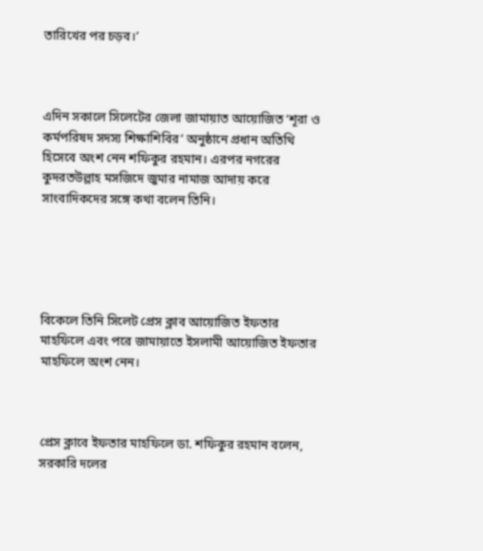তারিখের পর চড়ব।’



এদিন সকালে সিলেটের জেলা জামায়াত আয়োজিত ‘শূরা ও কর্মপরিষদ সদস্য শিক্ষাশিবির’ অনুষ্ঠানে প্রধান অতিথি হিসেবে অংশ নেন শফিকুর রহমান। এরপর নগরের কুদরতউল্লাহ মসজিদে জুমার নামাজ আদায় করে সাংবাদিকদের সঙ্গে কথা বলেন তিনি।





বিকেলে তিনি সিলেট প্রেস ক্লাব আয়োজিত ইফতার মাহফিলে এবং পরে জামায়াতে ইসলামী আয়োজিত ইফতার মাহফিলে অংশ নেন।



প্রেস ক্লাবে ইফতার মাহফিলে ডা. শফিকুর রহমান বলেন, সরকারি দলের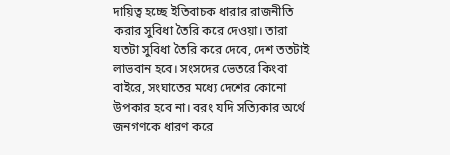দায়িত্ব হচ্ছে ইতিবাচক ধারার রাজনীতি করার সুবিধা তৈরি করে দেওয়া। তারা যতটা সুবিধা তৈরি করে দেবে, দেশ ততটাই লাভবান হবে। সংসদের ভেতরে কিংবা বাইরে, সংঘাতের মধ্যে দেশের কোনো উপকার হবে না। বরং যদি সত্যিকার অর্থে জনগণকে ধারণ করে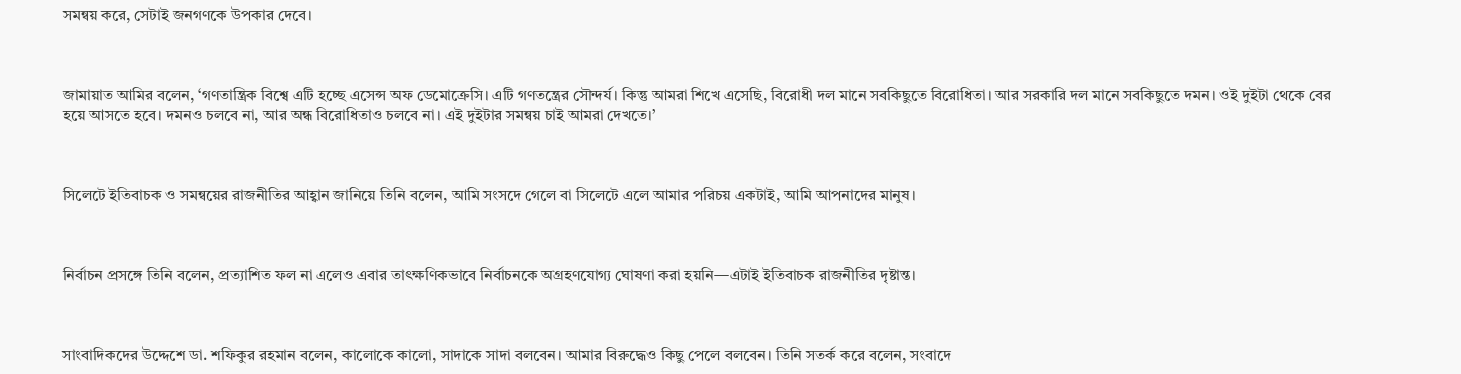সমন্বয় করে, সেটাই জনগণকে উপকার দেবে।



জামায়াত আমির বলেন, ‘গণতান্ত্রিক বিশ্বে এটি হচ্ছে এসেন্স অফ ডেমোক্রেসি। এটি গণতন্ত্রের সৌন্দর্য। কিন্তু আমরা শিখে এসেছি, বিরোধী দল মানে সবকিছুতে বিরোধিতা। আর সরকারি দল মানে সবকিছুতে দমন। ওই দুইটা থেকে বের হয়ে আসতে হবে। দমনও চলবে না, আর অন্ধ বিরোধিতাও চলবে না। এই দুইটার সমন্বয় চাই আমরা দেখতে।’



সিলেটে ইতিবাচক ও সমন্বয়ের রাজনীতির আহ্বান জানিয়ে তিনি বলেন, আমি সংসদে গেলে বা সিলেটে এলে আমার পরিচয় একটাই, আমি আপনাদের মানুষ।



নির্বাচন প্রসঙ্গে তিনি বলেন, প্রত্যাশিত ফল না এলেও এবার তাৎক্ষণিকভাবে নির্বাচনকে অগ্রহণযোগ্য ঘোষণা করা হয়নি—এটাই ইতিবাচক রাজনীতির দৃষ্টান্ত।



সাংবাদিকদের উদ্দেশে ডা. শফিকুর রহমান বলেন, কালোকে কালো, সাদাকে সাদা বলবেন। আমার বিরুদ্ধেও কিছু পেলে বলবেন। তিনি সতর্ক করে বলেন, সংবাদে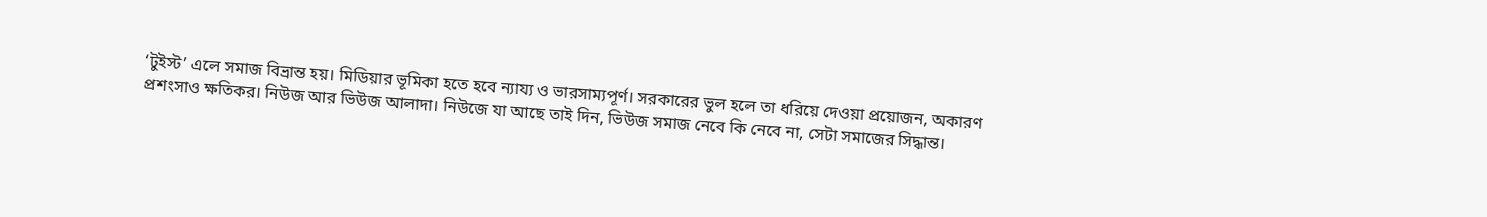‘টুইস্ট’ এলে সমাজ বিভ্রান্ত হয়। মিডিয়ার ভূমিকা হতে হবে ন্যায্য ও ভারসাম্যপূর্ণ। সরকারের ভুল হলে তা ধরিয়ে দেওয়া প্রয়োজন, অকারণ প্রশংসাও ক্ষতিকর। নিউজ আর ভিউজ আলাদা। নিউজে যা আছে তাই দিন, ভিউজ সমাজ নেবে কি নেবে না, সেটা সমাজের সিদ্ধান্ত।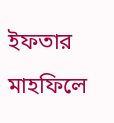ইফতার মাহফিলে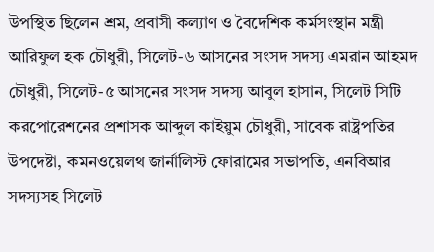উপস্থিত ছিলেন শ্রম, প্রবাসী কল্যাণ ও বৈদেশিক কর্মসংস্থান মন্ত্রী আরিফুল হক চৌধুরী, সিলেট-৬ আসনের সংসদ সদস্য এমরান আহমদ চৌধুরী, সিলেট-৫ আসনের সংসদ সদস্য আবুল হাসান, সিলেট সিটি করপোরেশনের প্রশাসক আব্দুল কাইয়ুম চৌধুরী, সাবেক রাষ্ট্রপতির উপদেষ্টা, কমনওয়েলথ জার্নালিস্ট ফোরামের সভাপতি, এনবিআর সদস্যসহ সিলেট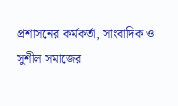প্রশাসনের কর্মকর্তা, সাংবাদিক ও সুশীল সমাজের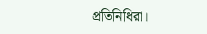প্রতিনিধিরা।